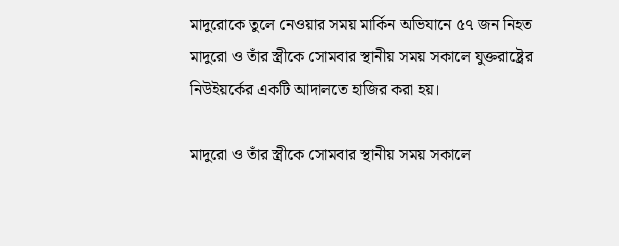মাদুরোকে তুলে নেওয়ার সময় মার্কিন অভিযানে ৫৭ জন নিহত
মাদুরো ও তাঁর স্ত্রীকে সোমবার স্থানীয় সময় সকালে যুক্তরাষ্ট্রের নিউইয়র্কের একটি আদালতে হাজির করা হয়।

মাদুরো ও তাঁর স্ত্রীকে সোমবার স্থানীয় সময় সকালে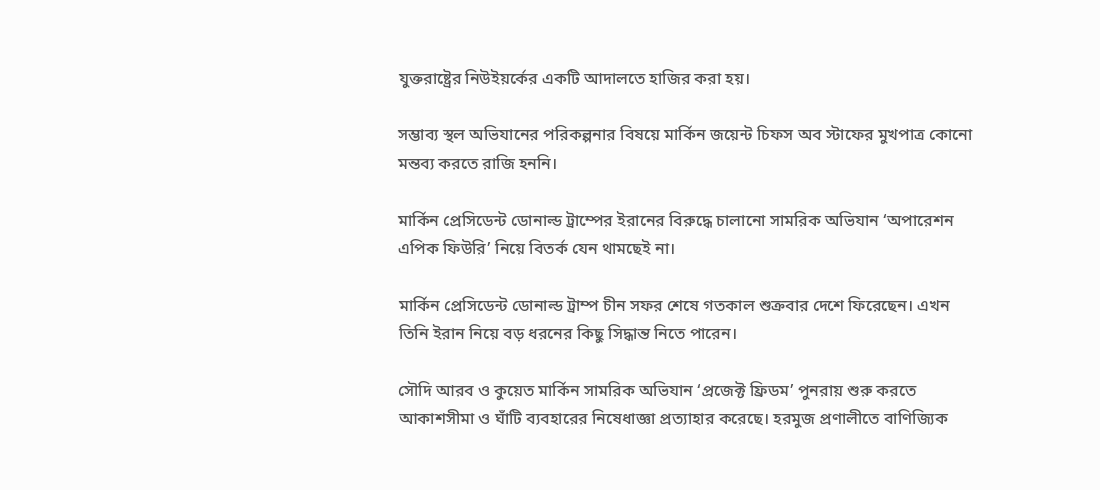যুক্তরাষ্ট্রের নিউইয়র্কের একটি আদালতে হাজির করা হয়।

সম্ভাব্য স্থল অভিযানের পরিকল্পনার বিষয়ে মার্কিন জয়েন্ট চিফস অব স্টাফের মুখপাত্র কোনো মন্তব্য করতে রাজি হননি।

মার্কিন প্রেসিডেন্ট ডোনাল্ড ট্রাম্পের ইরানের বিরুদ্ধে চালানো সামরিক অভিযান ‘অপারেশন এপিক ফিউরি’ নিয়ে বিতর্ক যেন থামছেই না।

মার্কিন প্রেসিডেন্ট ডোনাল্ড ট্রাম্প চীন সফর শেষে গতকাল শুক্রবার দেশে ফিরেছেন। এখন তিনি ইরান নিয়ে বড় ধরনের কিছু সিদ্ধান্ত নিতে পারেন।

সৌদি আরব ও কুয়েত মার্কিন সামরিক অভিযান ‘প্রজেক্ট ফ্রিডম’ পুনরায় শুরু করতে আকাশসীমা ও ঘাঁটি ব্যবহারের নিষেধাজ্ঞা প্রত্যাহার করেছে। হরমুজ প্রণালীতে বাণিজ্যিক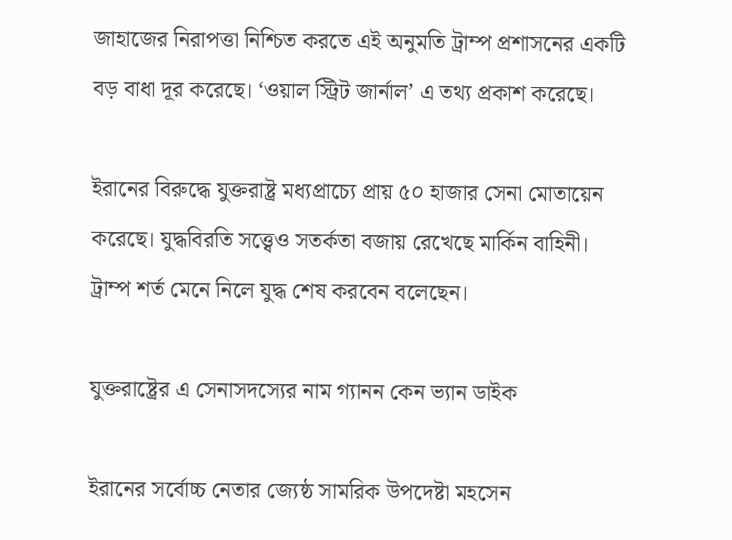জাহাজের নিরাপত্তা নিশ্চিত করতে এই অনুমতি ট্রাম্প প্রশাসনের একটি বড় বাধা দূর করেছে। ‘ওয়াল স্ট্রিট জার্নাল’ এ তথ্য প্রকাশ করেছে।

ইরানের বিরুদ্ধে যুক্তরাষ্ট্র মধ্যপ্রাচ্যে প্রায় ৫০ হাজার সেনা মোতায়েন করেছে। যুদ্ধবিরতি সত্ত্বেও সতর্কতা বজায় রেখেছে মার্কিন বাহিনী। ট্রাম্প শর্ত মেনে নিলে যুদ্ধ শেষ করবেন বলেছেন।

যুক্তরাষ্ট্রের এ সেনাসদস্যের নাম গ্যানন কেন ভ্যান ডাইক

ইরানের সর্বোচ্চ নেতার জ্যেষ্ঠ সামরিক উপদেষ্টা মহসেন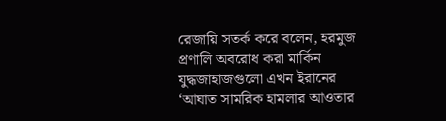রেজায়ি সতর্ক করে বলেন, হরমুজ প্রণালি অবরোধ করা মার্কিন যুদ্ধজাহাজগুলো এখন ইরানের ‘আঘাত সামরিক হামলার আওতার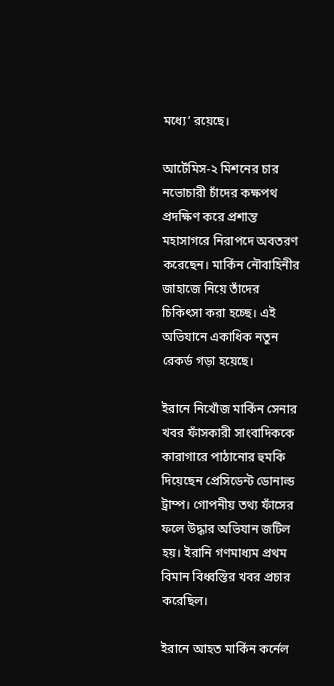মধ্যে’ রয়েছে।

আর্টেমিস-২ মিশনের চার নভোচারী চাঁদের কক্ষপথ প্রদক্ষিণ করে প্রশান্ত মহাসাগরে নিরাপদে অবতরণ করেছেন। মার্কিন নৌবাহিনীর জাহাজে নিয়ে তাঁদের চিকিৎসা করা হচ্ছে। এই অভিযানে একাধিক নতুন রেকর্ড গড়া হয়েছে।

ইরানে নিখোঁজ মার্কিন সেনার খবর ফাঁসকারী সাংবাদিককে কারাগারে পাঠানোর হুমকি দিয়েছেন প্রেসিডেন্ট ডোনাল্ড ট্রাম্প। গোপনীয় তথ্য ফাঁসের ফলে উদ্ধার অভিযান জটিল হয়। ইরানি গণমাধ্যম প্রথম বিমান বিধ্বস্তির খবর প্রচার করেছিল।

ইরানে আহত মার্কিন কর্নেল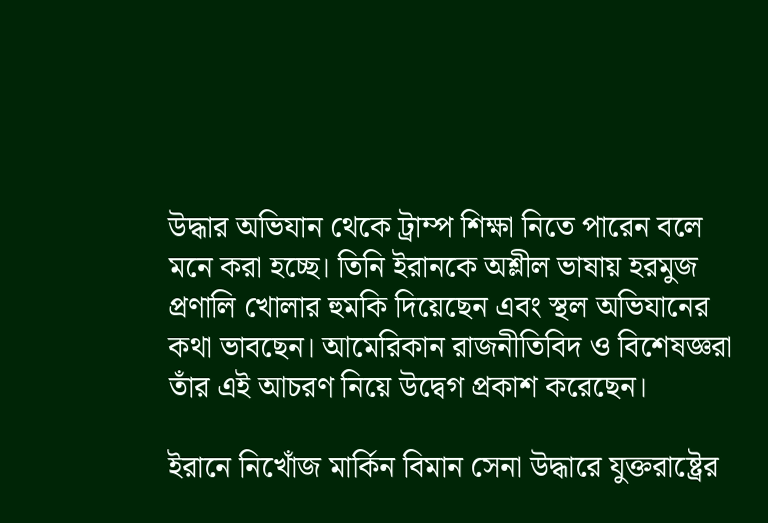উদ্ধার অভিযান থেকে ট্রাম্প শিক্ষা নিতে পারেন বলে মনে করা হচ্ছে। তিনি ইরানকে অশ্লীল ভাষায় হরমুজ প্রণালি খোলার হুমকি দিয়েছেন এবং স্থল অভিযানের কথা ভাবছেন। আমেরিকান রাজনীতিবিদ ও বিশেষজ্ঞরা তাঁর এই আচরণ নিয়ে উদ্বেগ প্রকাশ করেছেন।

ইরানে নিখোঁজ মার্কিন বিমান সেনা উদ্ধারে যুক্তরাষ্ট্রের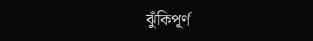ঝুঁকিপূর্ণ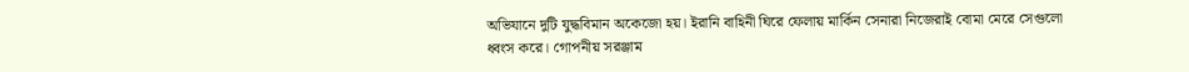অভিযানে দুটি যুদ্ধবিমান অকেজো হয়। ইরানি বাহিনী ঘিরে ফেলায় মার্কিন সেনারা নিজেরাই বোমা মেরে সেগুলো ধ্বংস করে। গোপনীয় সরঞ্জাম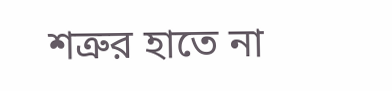শত্রুর হাতে না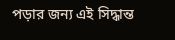পড়ার জন্য এই সিদ্ধান্ত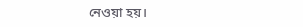নেওয়া হয়।